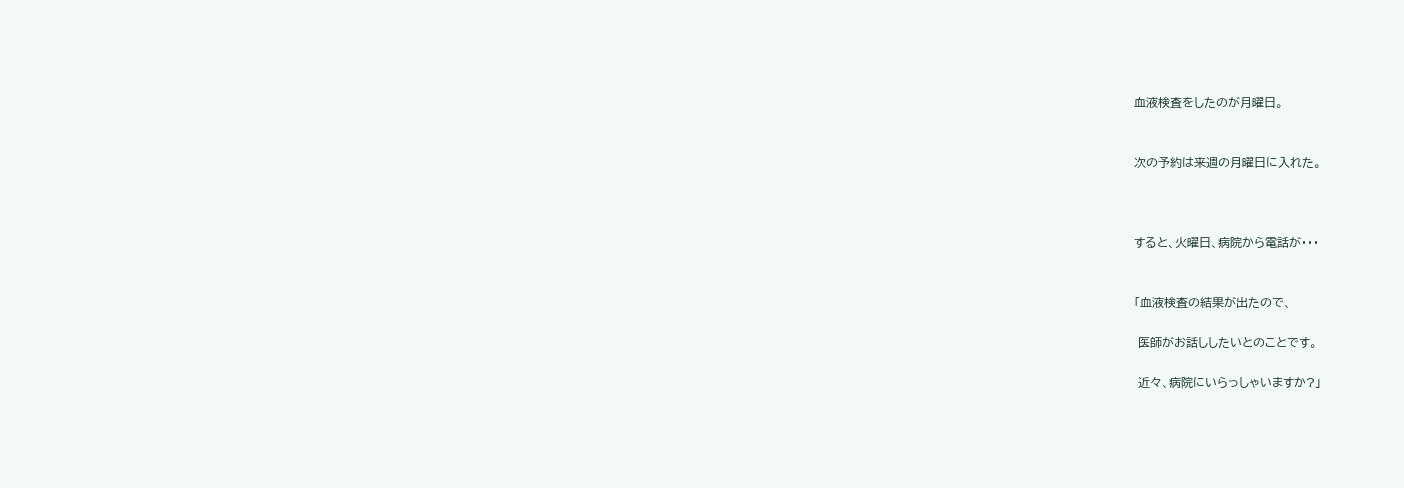血液検査をしたのが月曜日。


次の予約は来週の月曜日に入れた。



すると、火曜日、病院から電話が・・・


「血液検査の結果が出たので、

 医師がお話ししたいとのことです。

 近々、病院にいらっしゃいますか?」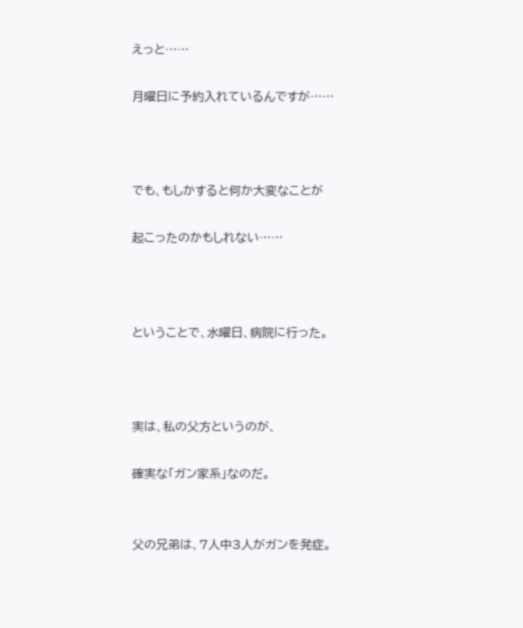えっと……

月曜日に予約入れているんですが……



でも、もしかすると何か大変なことが

起こったのかもしれない……



ということで、水曜日、病院に行った。



実は、私の父方というのが、

確実な「ガン家系」なのだ。


父の兄弟は、7人中3人がガンを発症。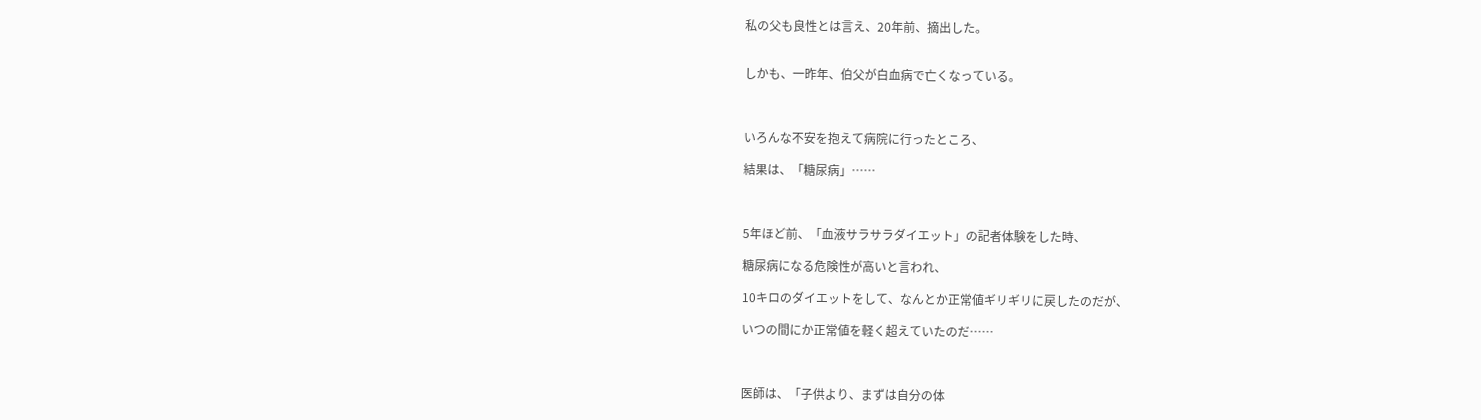私の父も良性とは言え、20年前、摘出した。


しかも、一昨年、伯父が白血病で亡くなっている。



いろんな不安を抱えて病院に行ったところ、

結果は、「糖尿病」……



5年ほど前、「血液サラサラダイエット」の記者体験をした時、

糖尿病になる危険性が高いと言われ、

10キロのダイエットをして、なんとか正常値ギリギリに戻したのだが、

いつの間にか正常値を軽く超えていたのだ……



医師は、「子供より、まずは自分の体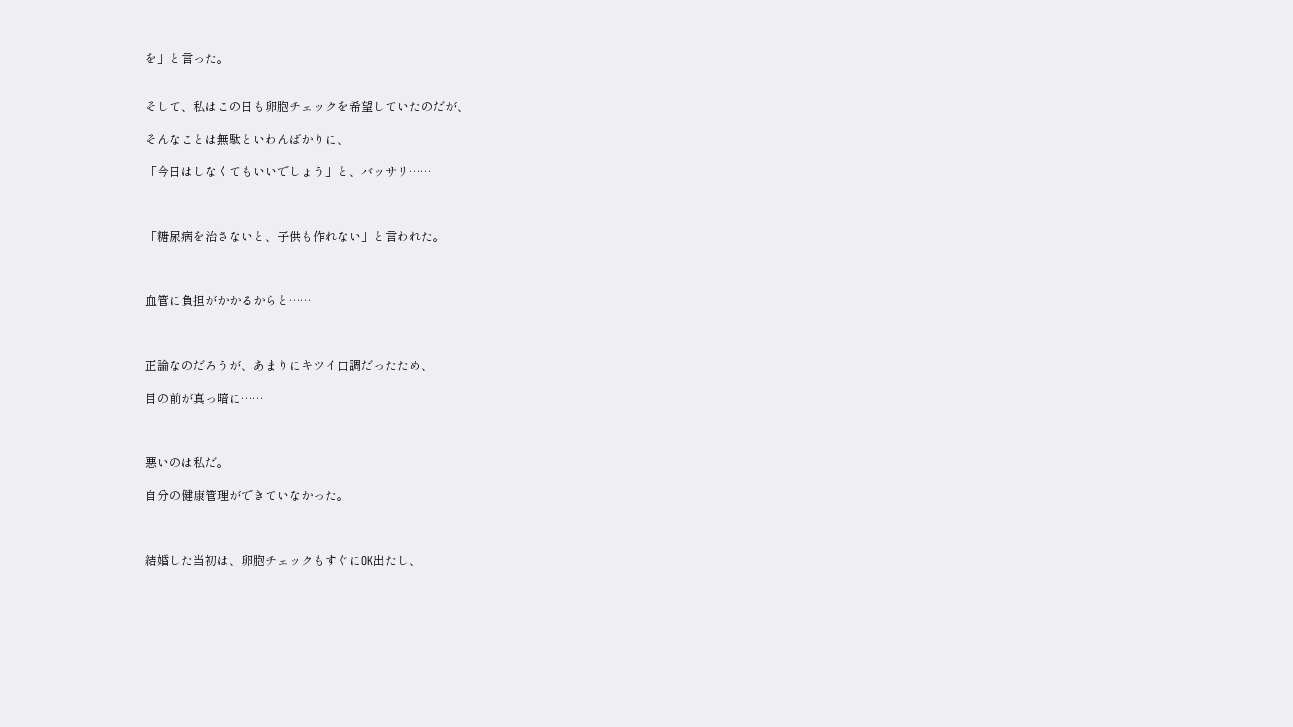を」と言った。


そして、私はこの日も卵胞チェックを希望していたのだが、

そんなことは無駄といわんばかりに、

「今日はしなくてもいいでしょう」と、バッサリ……



「糖尿病を治さないと、子供も作れない」と言われた。



血管に負担がかかるからと……



正論なのだろうが、あまりにキツイ口調だったため、

目の前が真っ暗に……



悪いのは私だ。

自分の健康管理ができていなかった。



結婚した当初は、卵胞チェックもすぐにOK出たし、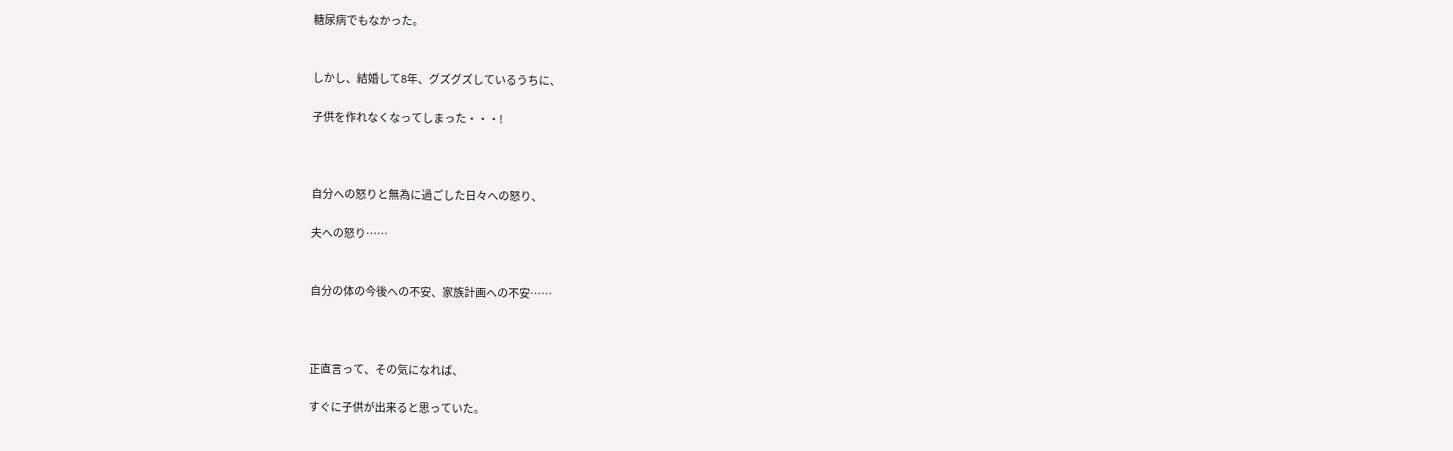糖尿病でもなかった。


しかし、結婚して8年、グズグズしているうちに、

子供を作れなくなってしまった・・・!



自分への怒りと無為に過ごした日々への怒り、

夫への怒り……


自分の体の今後への不安、家族計画への不安……



正直言って、その気になれば、

すぐに子供が出来ると思っていた。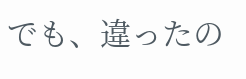でも、違ったの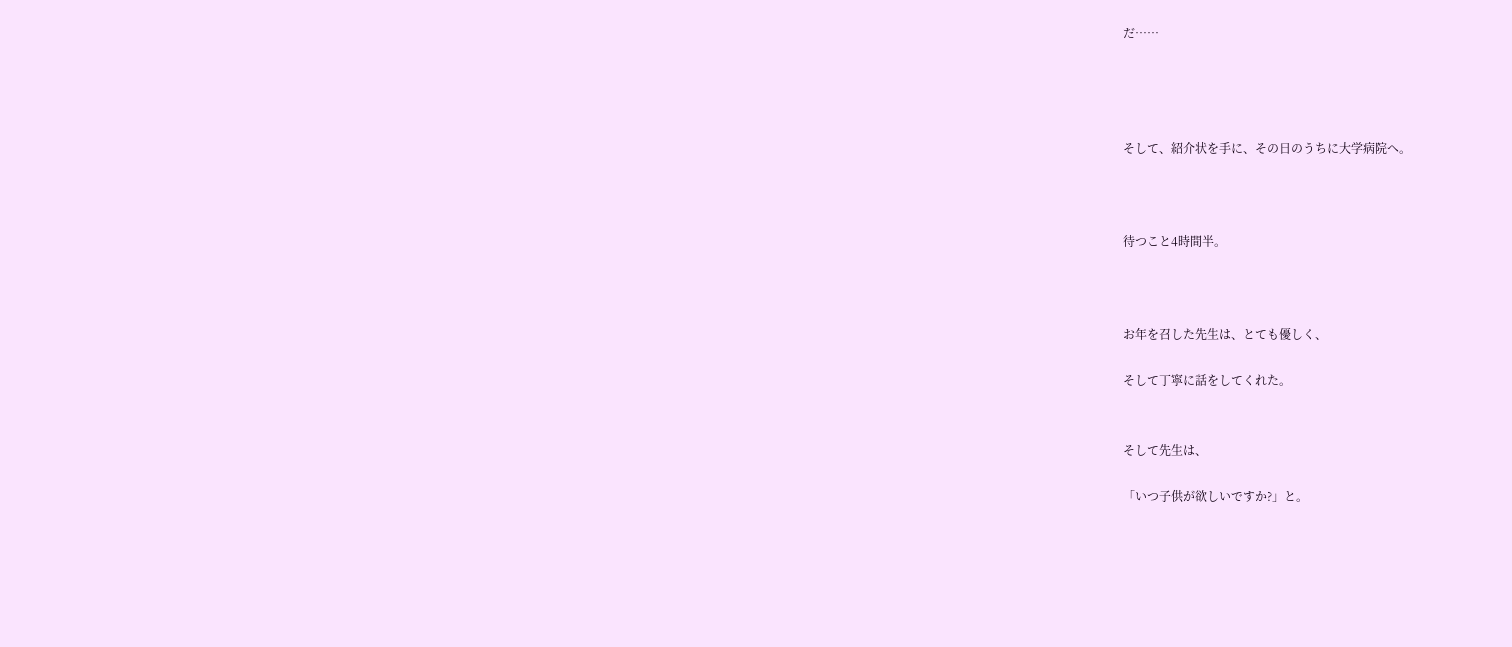だ……




そして、紹介状を手に、その日のうちに大学病院へ。



待つこと4時間半。



お年を召した先生は、とても優しく、

そして丁寧に話をしてくれた。


そして先生は、

「いつ子供が欲しいですか?」と。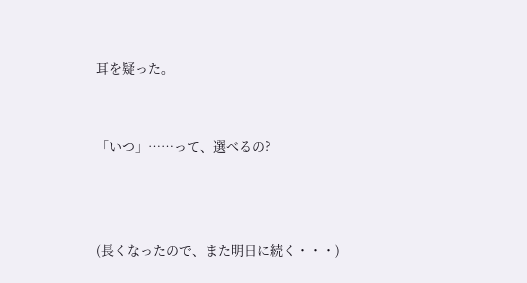耳を疑った。


「いつ」……って、選べるの?



(長くなったので、また明日に続く・・・)